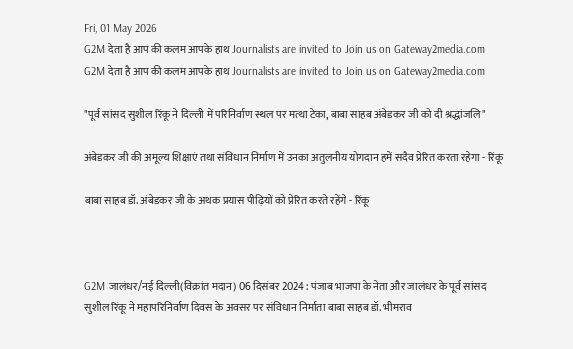Fri, 01 May 2026
G2M देता है आप की कलम आपके हाथ Journalists are invited to Join us on Gateway2media.com G2M देता है आप की कलम आपके हाथ Journalists are invited to Join us on Gateway2media.com

"पूर्व सांसद सुशील रिंकू ने दिल्ली में परिनिर्वाण स्थल पर मत्था टेका, बाबा साहब अंबेडकर जी को दी श्रद्धांजलि"

अंबेडकर जी की अमूल्य शिक्षाएं तथा संविधान निर्माण में उनका अतुलनीय योगदान हमें सदैव प्रेरित करता रहेगा - रिंकू

बाबा साहब डॉ. अंबेडकर जी के अथक प्रयास पीढ़ियों को प्रेरित करते रहेंगे - रिंकू



G2M जालंधर/नई दिल्ली(विक्रांत मदान) 06 दिसंबर 2024 : पंजाब भाजपा के नेता और जालंधर के पूर्व सांसद सुशील रिंकू ने महापरिनिर्वाण दिवस के अवसर पर संविधान निर्माता बाबा साहब डॉ. भीमराव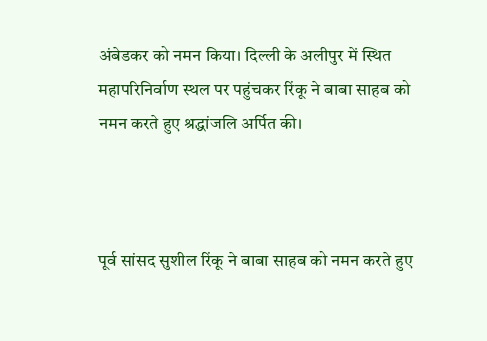अंबेडकर को नमन किया। दिल्ली के अलीपुर में स्थित महापरिनिर्वाण स्थल पर पहुंचकर रिंकू ने बाबा साहब को नमन करते हुए श्रद्धांजलि अर्पित की।



पूर्व सांसद सुशील रिंकू ने बाबा साहब को नमन करते हुए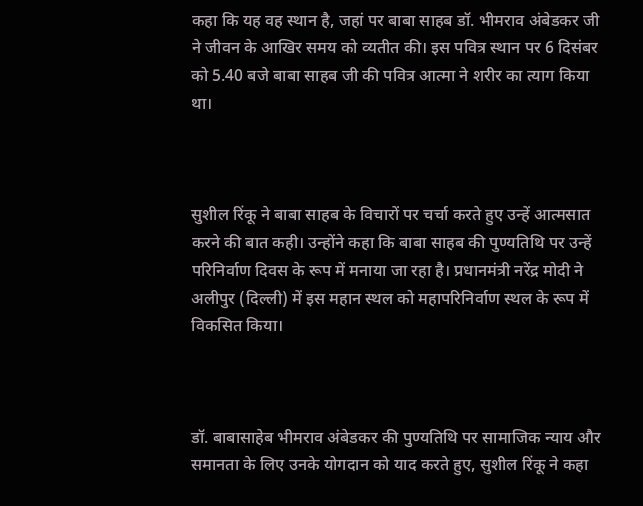कहा कि यह वह स्थान है, जहां पर बाबा साहब डॉ. भीमराव अंबेडकर जी ने जीवन के आखिर समय को व्यतीत की। इस पवित्र स्थान पर 6 दिसंबर को 5.40 बजे बाबा साहब जी की पवित्र आत्मा ने शरीर का त्याग किया था।



सुशील रिंकू ने बाबा साहब के विचारों पर चर्चा करते हुए उन्हें आत्मसात करने की बात कही। उन्होंने कहा कि बाबा साहब की पुण्यतिथि पर उन्हें परिनिर्वाण दिवस के रूप में मनाया जा रहा है। प्रधानमंत्री नरेंद्र मोदी ने अलीपुर (दिल्ली) में इस महान स्थल को महापरिनिर्वाण स्थल के रूप में विकसित किया।



डॉ. बाबासाहेब भीमराव अंबेडकर की पुण्यतिथि पर सामाजिक न्याय और समानता के लिए उनके योगदान को याद करते हुए, सुशील रिंकू ने कहा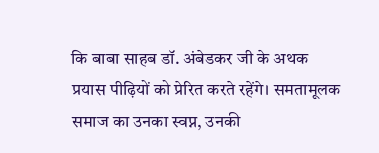कि बाबा साहब डॉ. अंबेडकर जी के अथक प्रयास पीढ़ियों को प्रेरित करते रहेंगे। समतामूलक समाज का उनका स्वप्न, उनकी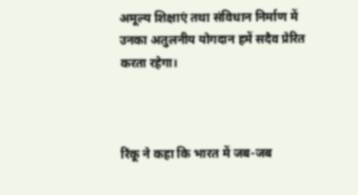अमूल्य शिक्षाएं तथा संविधान निर्माण में उनका अतुलनीय योगदान हमें सदैव प्रेरित करता रहेगा।



रिंकू ने कहा कि भारत में जब-जब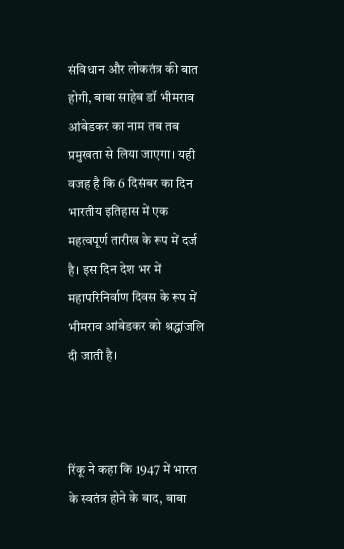संविधान और लोकतंत्र की बात होगी, बाबा साहेब डॉ भीमराव आंबेडकर का नाम तब तब प्रमुखता से लिया जाएगा। यही वजह है कि 6 दिसंबर का दिन भारतीय इतिहास में एक महत्वपूर्ण तारीख के रूप में दर्ज है। इस दिन देश भर में महापरिनिर्वाण दिवस के रूप में भीमराव आंबेडकर को श्रद्धांजलि दी जाती है।



रिंकू ने कहा कि 1947 में भारत के स्वतंत्र होने के बाद, बाबा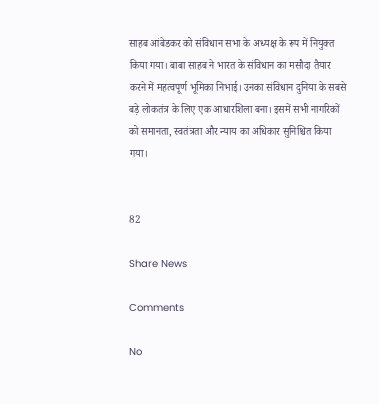साहब आंबेडकर को संविधान सभा के अध्यक्ष के रूप में नियुक्त किया गया। बाबा साहब ने भारत के संविधान का मसौदा तैयार करने में महत्वपूर्ण भूमिका निभाई। उनका संविधान दुनिया के सबसे बड़े लोकतंत्र के लिए एक आधारशिला बना। इसमें सभी नागरिकों को समानता, स्वतंत्रता और न्याय का अधिकार सुनिश्चित किया गया।


82

Share News

Comments

No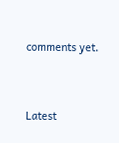comments yet.



Latest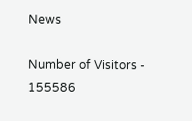News

Number of Visitors - 155586